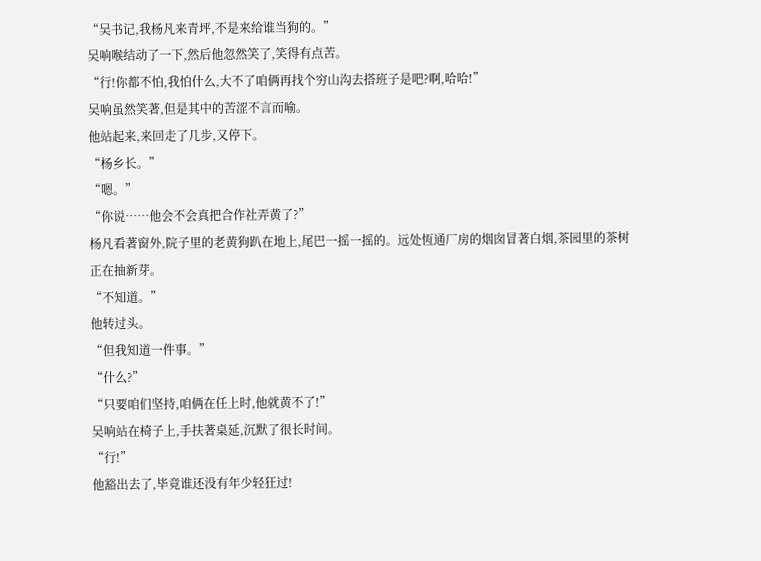“吴书记,我杨凡来青坪,不是来给谁当狗的。”
吴响喉结动了一下,然后他忽然笑了,笑得有点苦。
“行!你都不怕,我怕什么,大不了咱俩再找个穷山沟去搭班子是吧?啊,哈哈!”
吴响虽然笑著,但是其中的苦涩不言而喻。
他站起来,来回走了几步,又停下。
“杨乡长。”
“嗯。”
“你说……他会不会真把合作社弄黄了?”
杨凡看著窗外,院子里的老黄狗趴在地上,尾巴一摇一摇的。远处恆通厂房的烟囱冒著白烟,茶园里的茶树正在抽新芽。
“不知道。”
他转过头。
“但我知道一件事。”
“什么?”
“只要咱们坚持,咱俩在任上时,他就黄不了!”
吴响站在椅子上,手扶著桌延,沉默了很长时间。
“行!”
他豁出去了,毕竟谁还没有年少轻狂过!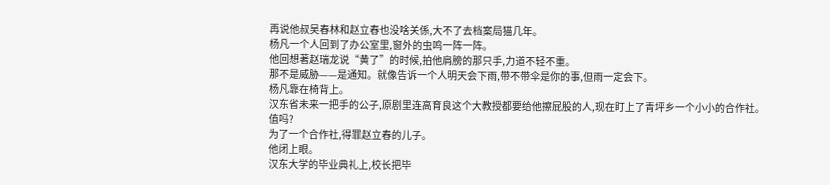再说他叔吴春林和赵立春也没啥关係,大不了去档案局猫几年。
杨凡一个人回到了办公室里,窗外的虫鸣一阵一阵。
他回想著赵瑞龙说“黄了”的时候,拍他肩膀的那只手,力道不轻不重。
那不是威胁——是通知。就像告诉一个人明天会下雨,带不带伞是你的事,但雨一定会下。
杨凡靠在椅背上。
汉东省未来一把手的公子,原剧里连高育良这个大教授都要给他擦屁股的人,现在盯上了青坪乡一个小小的合作社。
值吗?
为了一个合作社,得罪赵立春的儿子。
他闭上眼。
汉东大学的毕业典礼上,校长把毕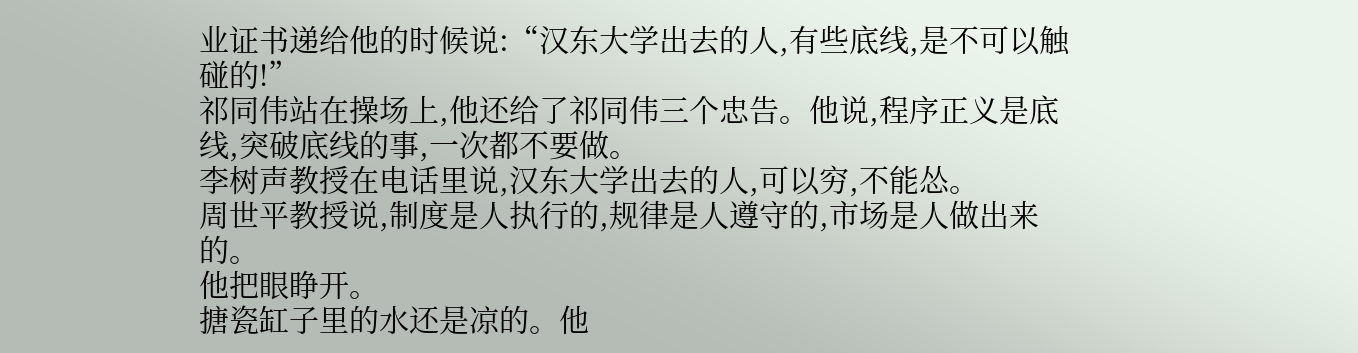业证书递给他的时候说:“汉东大学出去的人,有些底线,是不可以触碰的!”
祁同伟站在操场上,他还给了祁同伟三个忠告。他说,程序正义是底线,突破底线的事,一次都不要做。
李树声教授在电话里说,汉东大学出去的人,可以穷,不能怂。
周世平教授说,制度是人执行的,规律是人遵守的,市场是人做出来的。
他把眼睁开。
搪瓷缸子里的水还是凉的。他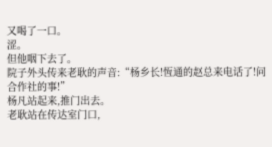又喝了一口。
涩。
但他咽下去了。
院子外头传来老耿的声音:“杨乡长!恆通的赵总来电话了!问合作社的事!”
杨凡站起来,推门出去。
老耿站在传达室门口,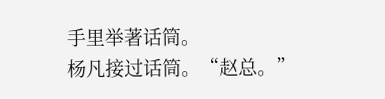手里举著话筒。
杨凡接过话筒。“赵总。”